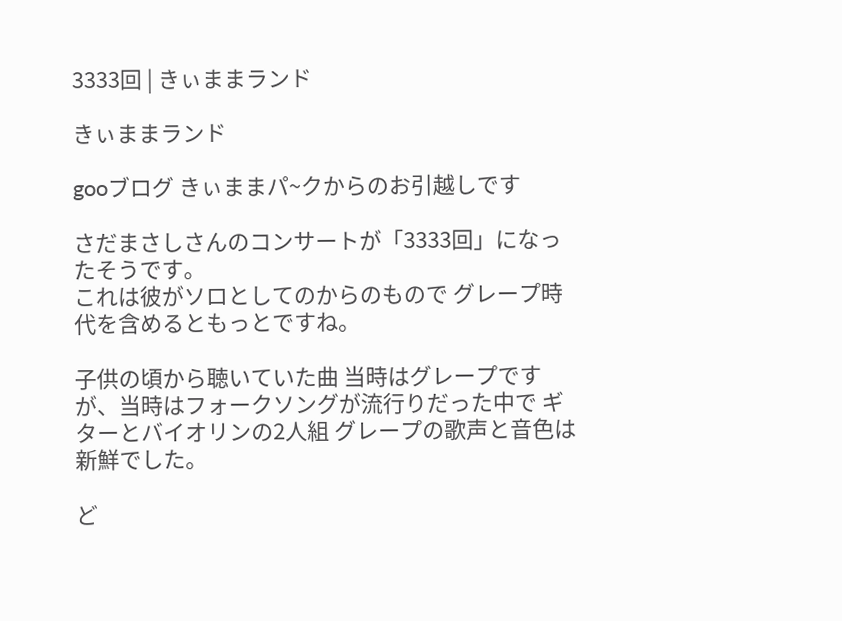3333回 | きぃままランド

きぃままランド

gooブログ きぃままパ~クからのお引越しです

さだまさしさんのコンサートが「3333回」になったそうです。
これは彼がソロとしてのからのもので グレープ時代を含めるともっとですね。

子供の頃から聴いていた曲 当時はグレープですが、当時はフォークソングが流行りだった中で ギターとバイオリンの2人組 グレープの歌声と音色は新鮮でした。

ど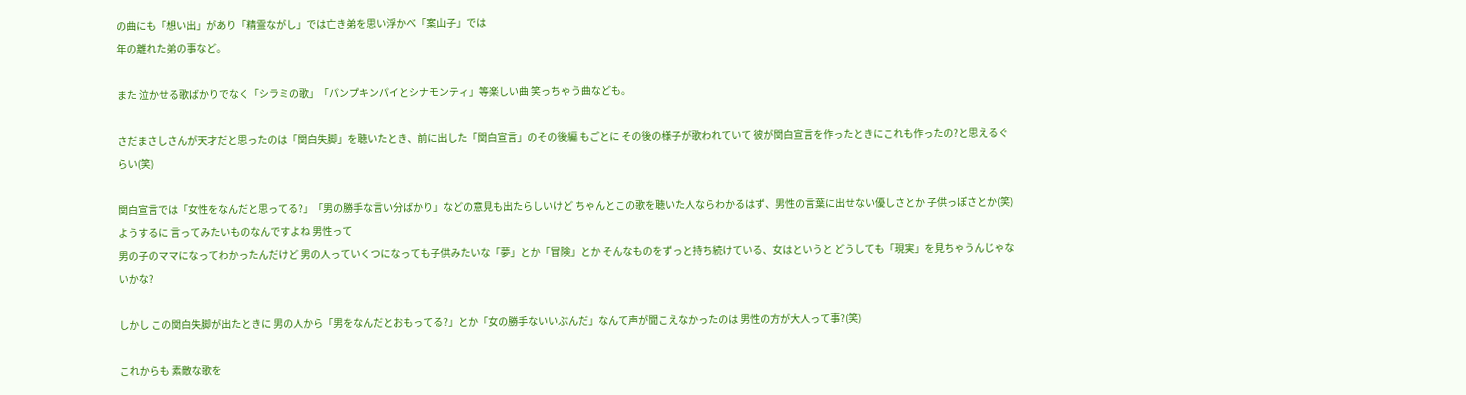の曲にも「想い出」があり「精霊ながし」では亡き弟を思い浮かべ「案山子」では
年の離れた弟の事など。

また 泣かせる歌ばかりでなく「シラミの歌」「パンプキンパイとシナモンティ」等楽しい曲 笑っちゃう曲なども。

さだまさしさんが天才だと思ったのは「関白失脚」を聴いたとき、前に出した「関白宣言」のその後編 もごとに その後の様子が歌われていて 彼が関白宣言を作ったときにこれも作ったの?と思えるぐらい(笑)

関白宣言では「女性をなんだと思ってる?」「男の勝手な言い分ばかり」などの意見も出たらしいけど ちゃんとこの歌を聴いた人ならわかるはず、男性の言葉に出せない優しさとか 子供っぽさとか(笑)ようするに 言ってみたいものなんですよね 男性って
男の子のママになってわかったんだけど 男の人っていくつになっても子供みたいな「夢」とか「冒険」とか そんなものをずっと持ち続けている、女はというと どうしても「現実」を見ちゃうんじゃないかな?

しかし この関白失脚が出たときに 男の人から「男をなんだとおもってる?」とか「女の勝手ないいぶんだ」なんて声が聞こえなかったのは 男性の方が大人って事?(笑)

これからも 素敵な歌を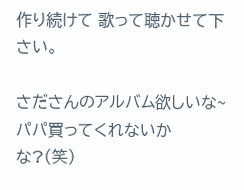作り続けて 歌って聴かせて下さい。

さださんのアルバム欲しいな~ パパ買ってくれないかな?(笑)